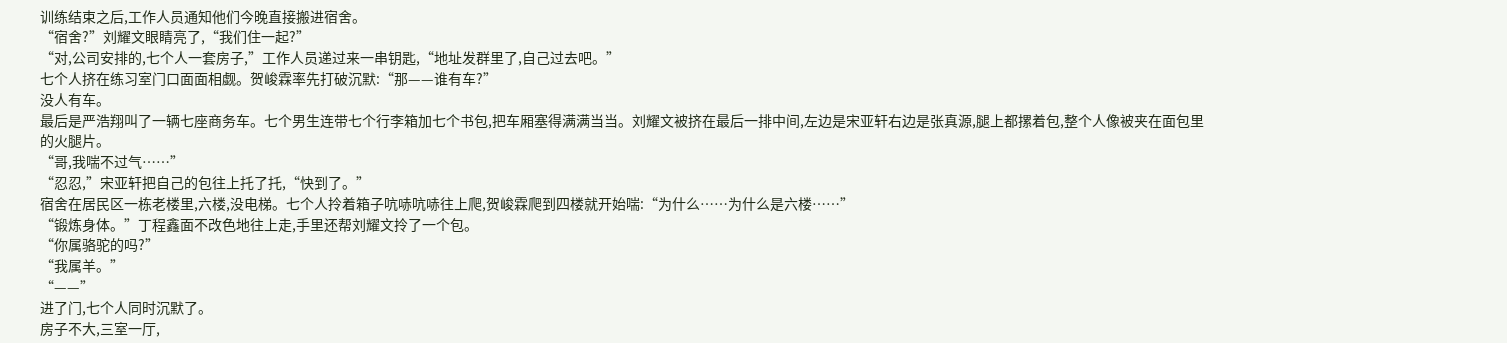训练结束之后,工作人员通知他们今晚直接搬进宿舍。
“宿舍?”刘耀文眼睛亮了,“我们住一起?”
“对,公司安排的,七个人一套房子,”工作人员递过来一串钥匙,“地址发群里了,自己过去吧。”
七个人挤在练习室门口面面相觑。贺峻霖率先打破沉默:“那——谁有车?”
没人有车。
最后是严浩翔叫了一辆七座商务车。七个男生连带七个行李箱加七个书包,把车厢塞得满满当当。刘耀文被挤在最后一排中间,左边是宋亚轩右边是张真源,腿上都摞着包,整个人像被夹在面包里的火腿片。
“哥,我喘不过气……”
“忍忍,”宋亚轩把自己的包往上托了托,“快到了。”
宿舍在居民区一栋老楼里,六楼,没电梯。七个人拎着箱子吭哧吭哧往上爬,贺峻霖爬到四楼就开始喘:“为什么……为什么是六楼……”
“锻炼身体。”丁程鑫面不改色地往上走,手里还帮刘耀文拎了一个包。
“你属骆驼的吗?”
“我属羊。”
“——”
进了门,七个人同时沉默了。
房子不大,三室一厅,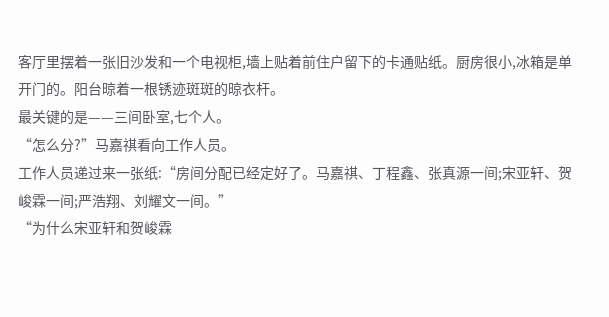客厅里摆着一张旧沙发和一个电视柜,墙上贴着前住户留下的卡通贴纸。厨房很小,冰箱是单开门的。阳台晾着一根锈迹斑斑的晾衣杆。
最关键的是——三间卧室,七个人。
“怎么分?”马嘉祺看向工作人员。
工作人员递过来一张纸:“房间分配已经定好了。马嘉祺、丁程鑫、张真源一间;宋亚轩、贺峻霖一间;严浩翔、刘耀文一间。”
“为什么宋亚轩和贺峻霖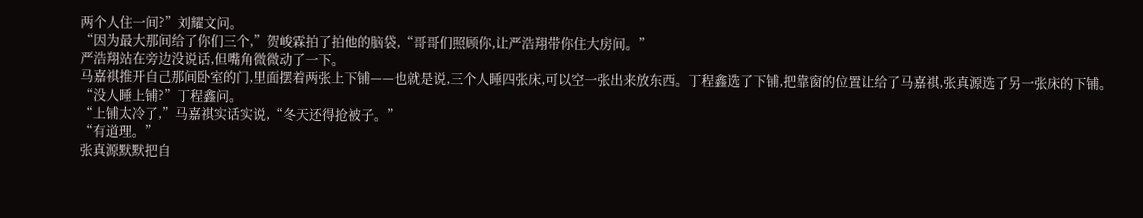两个人住一间?”刘耀文问。
“因为最大那间给了你们三个,”贺峻霖拍了拍他的脑袋,“哥哥们照顾你,让严浩翔带你住大房间。”
严浩翔站在旁边没说话,但嘴角微微动了一下。
马嘉祺推开自己那间卧室的门,里面摆着两张上下铺——也就是说,三个人睡四张床,可以空一张出来放东西。丁程鑫选了下铺,把靠窗的位置让给了马嘉祺,张真源选了另一张床的下铺。
“没人睡上铺?”丁程鑫问。
“上铺太冷了,”马嘉祺实话实说,“冬天还得抢被子。”
“有道理。”
张真源默默把自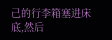己的行李箱塞进床底,然后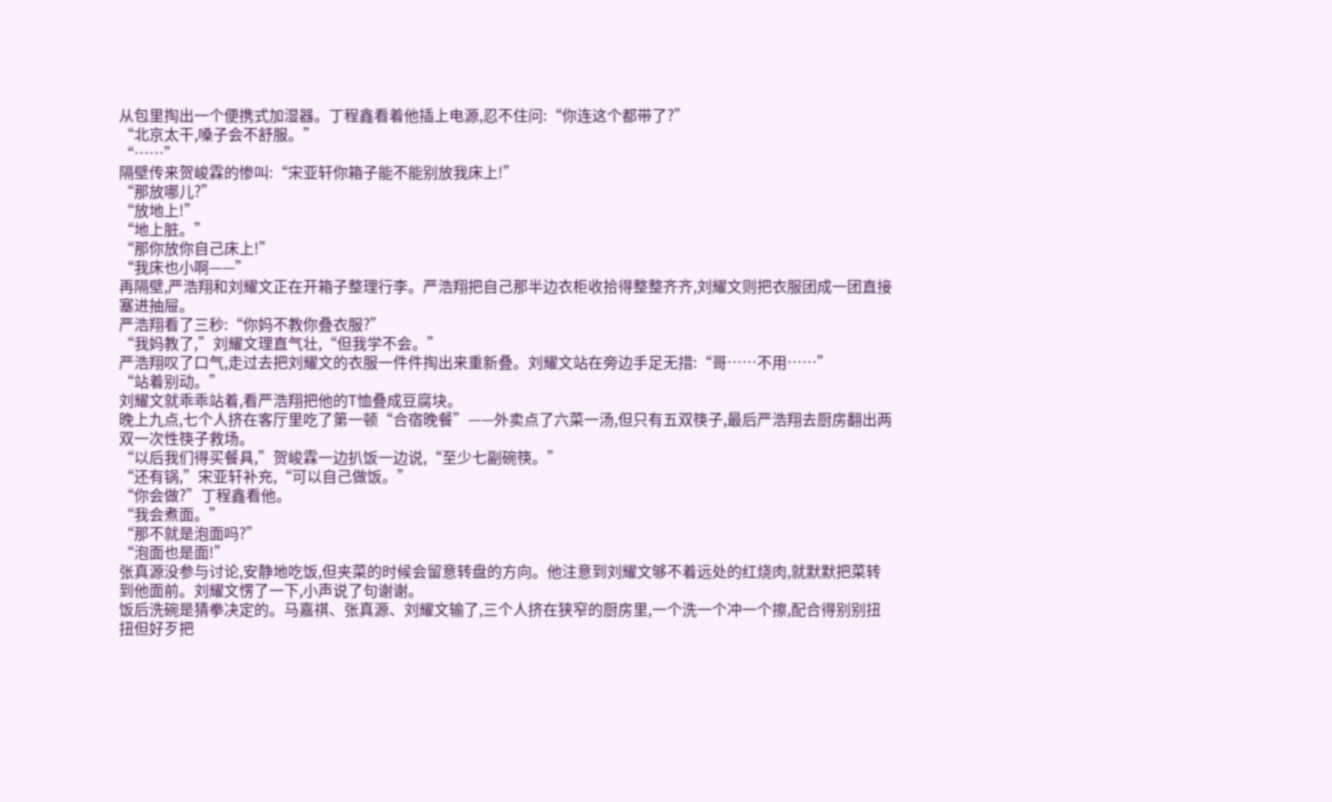从包里掏出一个便携式加湿器。丁程鑫看着他插上电源,忍不住问:“你连这个都带了?”
“北京太干,嗓子会不舒服。”
“……”
隔壁传来贺峻霖的惨叫:“宋亚轩你箱子能不能别放我床上!”
“那放哪儿?”
“放地上!”
“地上脏。”
“那你放你自己床上!”
“我床也小啊——”
再隔壁,严浩翔和刘耀文正在开箱子整理行李。严浩翔把自己那半边衣柜收拾得整整齐齐,刘耀文则把衣服团成一团直接塞进抽屉。
严浩翔看了三秒:“你妈不教你叠衣服?”
“我妈教了,”刘耀文理直气壮,“但我学不会。”
严浩翔叹了口气,走过去把刘耀文的衣服一件件掏出来重新叠。刘耀文站在旁边手足无措:“哥……不用……”
“站着别动。”
刘耀文就乖乖站着,看严浩翔把他的T恤叠成豆腐块。
晚上九点,七个人挤在客厅里吃了第一顿“合宿晚餐”——外卖点了六菜一汤,但只有五双筷子,最后严浩翔去厨房翻出两双一次性筷子救场。
“以后我们得买餐具,”贺峻霖一边扒饭一边说,“至少七副碗筷。”
“还有锅,”宋亚轩补充,“可以自己做饭。”
“你会做?”丁程鑫看他。
“我会煮面。”
“那不就是泡面吗?”
“泡面也是面!”
张真源没参与讨论,安静地吃饭,但夹菜的时候会留意转盘的方向。他注意到刘耀文够不着远处的红烧肉,就默默把菜转到他面前。刘耀文愣了一下,小声说了句谢谢。
饭后洗碗是猜拳决定的。马嘉祺、张真源、刘耀文输了,三个人挤在狭窄的厨房里,一个洗一个冲一个擦,配合得别别扭扭但好歹把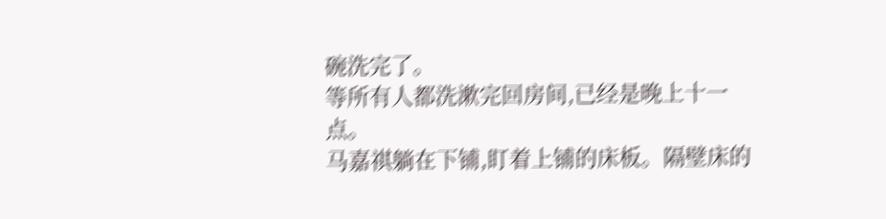碗洗完了。
等所有人都洗漱完回房间,已经是晚上十一点。
马嘉祺躺在下铺,盯着上铺的床板。隔壁床的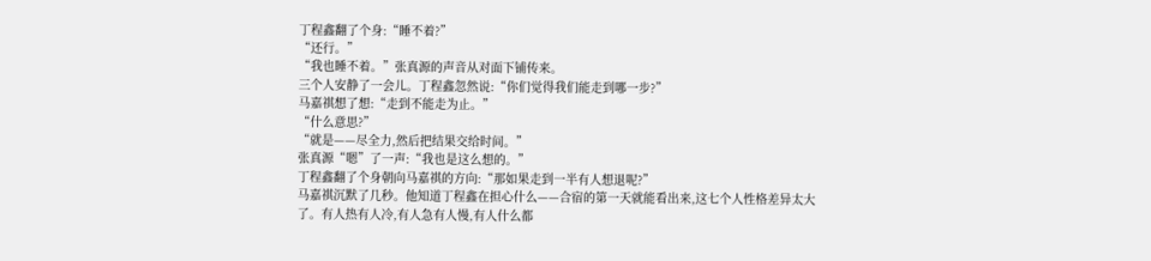丁程鑫翻了个身:“睡不着?”
“还行。”
“我也睡不着。”张真源的声音从对面下铺传来。
三个人安静了一会儿。丁程鑫忽然说:“你们觉得我们能走到哪一步?”
马嘉祺想了想:“走到不能走为止。”
“什么意思?”
“就是——尽全力,然后把结果交给时间。”
张真源“嗯”了一声:“我也是这么想的。”
丁程鑫翻了个身朝向马嘉祺的方向:“那如果走到一半有人想退呢?”
马嘉祺沉默了几秒。他知道丁程鑫在担心什么——合宿的第一天就能看出来,这七个人性格差异太大了。有人热有人冷,有人急有人慢,有人什么都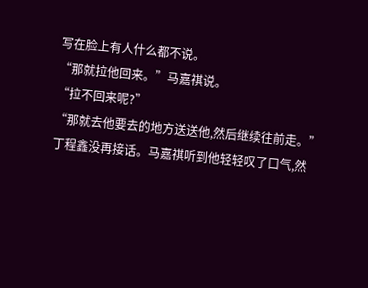写在脸上有人什么都不说。
“那就拉他回来。”马嘉祺说。
“拉不回来呢?”
“那就去他要去的地方送送他,然后继续往前走。”
丁程鑫没再接话。马嘉祺听到他轻轻叹了口气,然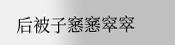后被子窸窸窣窣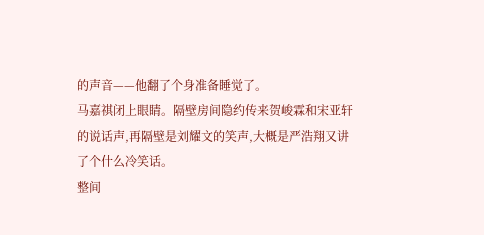的声音——他翻了个身准备睡觉了。
马嘉祺闭上眼睛。隔壁房间隐约传来贺峻霖和宋亚轩的说话声,再隔壁是刘耀文的笑声,大概是严浩翔又讲了个什么冷笑话。
整间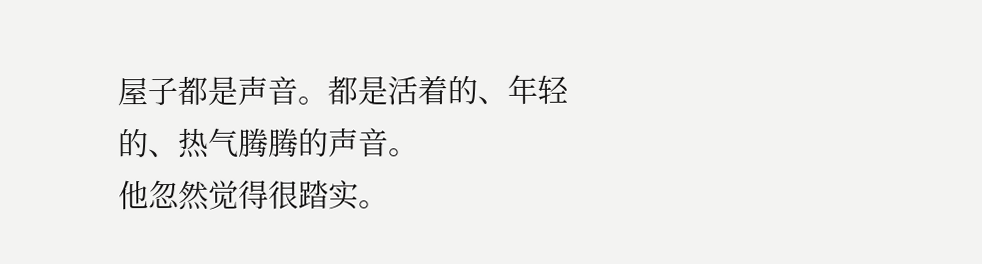屋子都是声音。都是活着的、年轻的、热气腾腾的声音。
他忽然觉得很踏实。